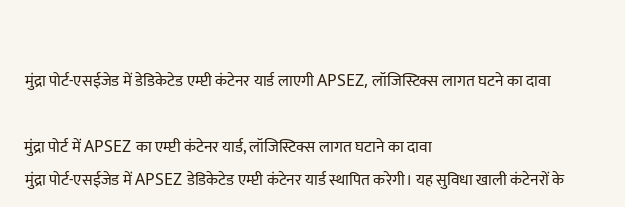मुंद्रा पोर्ट-एसईजेड में डेडिकेटेड एम्प्टी कंटेनर यार्ड लाएगी APSEZ, लॉजिस्टिक्स लागत घटने का दावा

मुंद्रा पोर्ट में APSEZ का एम्प्टी कंटेनर यार्ड, लॉजिस्टिक्स लागत घटाने का दावा
मुंद्रा पोर्ट-एसईजेड में APSEZ डेडिकेटेड एम्प्टी कंटेनर यार्ड स्थापित करेगी। यह सुविधा खाली कंटेनरों के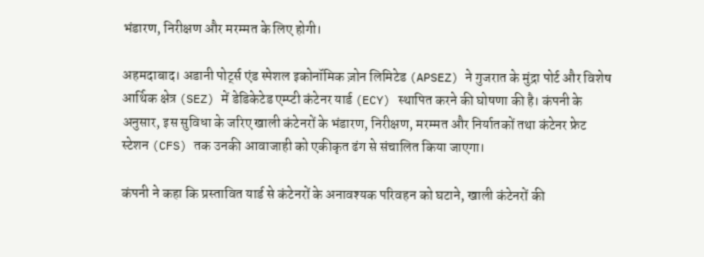भंडारण, निरीक्षण और मरम्मत के लिए होगी।

अहमदाबाद। अडानी पोर्ट्स एंड स्पेशल इकोनॉमिक ज़ोन लिमिटेड (APSEZ) ने गुजरात के मुंद्रा पोर्ट और विशेष आर्थिक क्षेत्र (SEZ) में डेडिकेटेड एम्प्टी कंटेनर यार्ड (ECY) स्थापित करने की घोषणा की है। कंपनी के अनुसार, इस सुविधा के जरिए खाली कंटेनरों के भंडारण, निरीक्षण, मरम्मत और निर्यातकों तथा कंटेनर फ्रेट स्टेशन (CFS) तक उनकी आवाजाही को एकीकृत ढंग से संचालित किया जाएगा।

कंपनी ने कहा कि प्रस्तावित यार्ड से कंटेनरों के अनावश्यक परिवहन को घटाने, खाली कंटेनरों की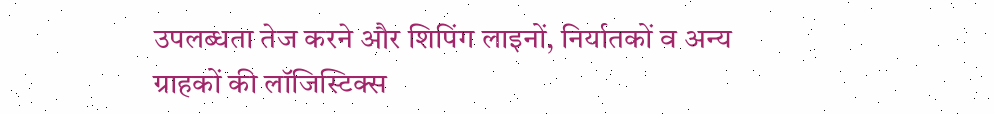उपलब्धता तेज करने और शिपिंग लाइनों, निर्यातकों व अन्य ग्राहकों की लॉजिस्टिक्स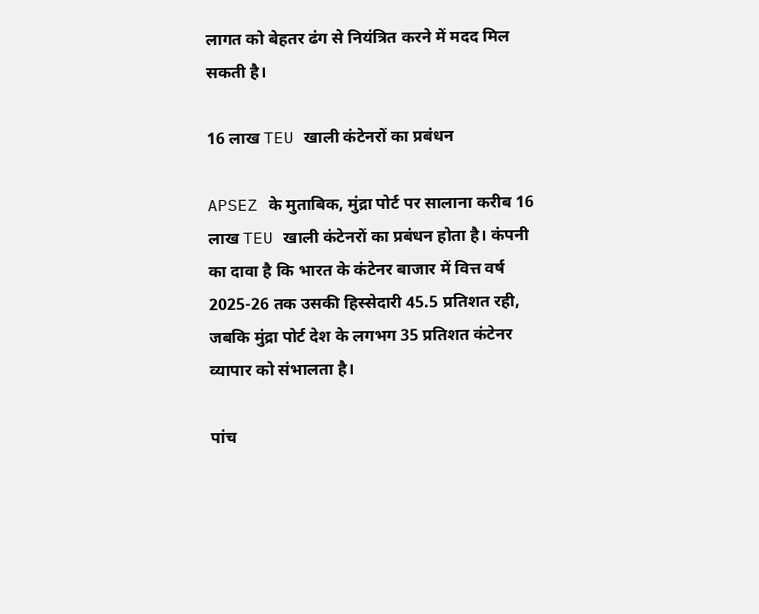लागत को बेहतर ढंग से नियंत्रित करने में मदद मिल सकती है।

16 लाख TEU खाली कंटेनरों का प्रबंधन

APSEZ के मुताबिक, मुंद्रा पोर्ट पर सालाना करीब 16 लाख TEU खाली कंटेनरों का प्रबंधन होता है। कंपनी का दावा है कि भारत के कंटेनर बाजार में वित्त वर्ष 2025-26 तक उसकी हिस्सेदारी 45.5 प्रतिशत रही, जबकि मुंद्रा पोर्ट देश के लगभग 35 प्रतिशत कंटेनर व्यापार को संभालता है।

पांच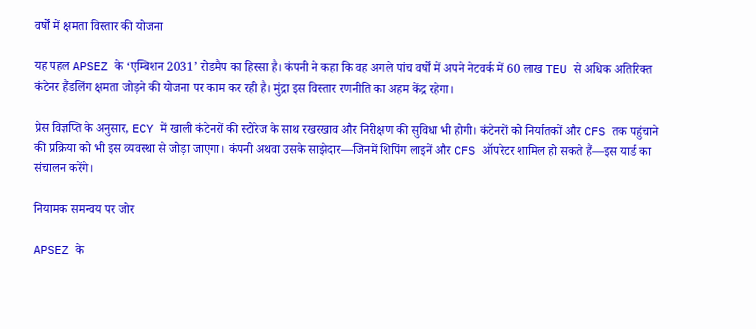वर्षों में क्षमता विस्तार की योजना

यह पहल APSEZ के ‘एम्बिशन 2031’ रोडमैप का हिस्सा है। कंपनी ने कहा कि वह अगले पांच वर्षों में अपने नेटवर्क में 60 लाख TEU से अधिक अतिरिक्त कंटेनर हैंडलिंग क्षमता जोड़ने की योजना पर काम कर रही है। मुंद्रा इस विस्तार रणनीति का अहम केंद्र रहेगा।

प्रेस विज्ञप्ति के अनुसार, ECY में खाली कंटेनरों की स्टोरेज के साथ रखरखाव और निरीक्षण की सुविधा भी होगी। कंटेनरों को निर्यातकों और CFS तक पहुंचाने की प्रक्रिया को भी इस व्यवस्था से जोड़ा जाएगा। कंपनी अथवा उसके साझेदार—जिनमें शिपिंग लाइनें और CFS ऑपरेटर शामिल हो सकते हैं—इस यार्ड का संचालन करेंगे।

नियामक समन्वय पर जोर

APSEZ के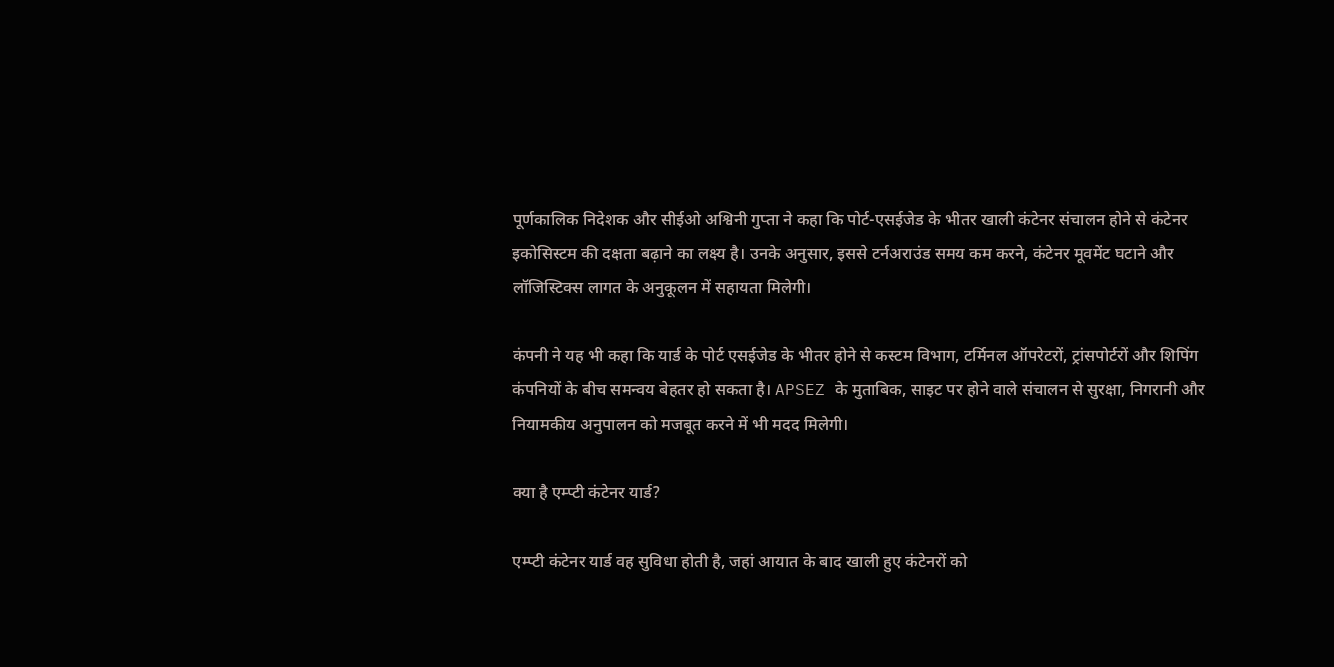पूर्णकालिक निदेशक और सीईओ अश्विनी गुप्ता ने कहा कि पोर्ट-एसईजेड के भीतर खाली कंटेनर संचालन होने से कंटेनर इकोसिस्टम की दक्षता बढ़ाने का लक्ष्य है। उनके अनुसार, इससे टर्नअराउंड समय कम करने, कंटेनर मूवमेंट घटाने और लॉजिस्टिक्स लागत के अनुकूलन में सहायता मिलेगी।

कंपनी ने यह भी कहा कि यार्ड के पोर्ट एसईजेड के भीतर होने से कस्टम विभाग, टर्मिनल ऑपरेटरों, ट्रांसपोर्टरों और शिपिंग कंपनियों के बीच समन्वय बेहतर हो सकता है। APSEZ के मुताबिक, साइट पर होने वाले संचालन से सुरक्षा, निगरानी और नियामकीय अनुपालन को मजबूत करने में भी मदद मिलेगी।

क्या है एम्प्टी कंटेनर यार्ड?

एम्प्टी कंटेनर यार्ड वह सुविधा होती है, जहां आयात के बाद खाली हुए कंटेनरों को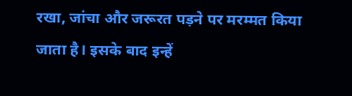रखा, जांचा और जरूरत पड़ने पर मरम्मत किया जाता है। इसके बाद इन्हें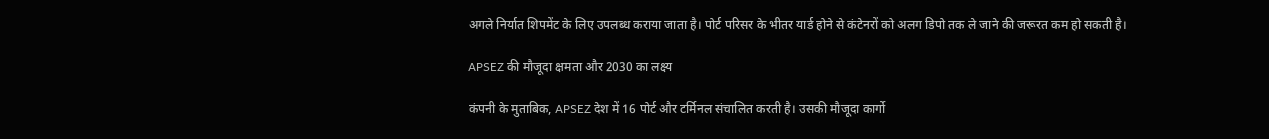अगले निर्यात शिपमेंट के लिए उपलब्ध कराया जाता है। पोर्ट परिसर के भीतर यार्ड होने से कंटेनरों को अलग डिपो तक ले जाने की जरूरत कम हो सकती है।

APSEZ की मौजूदा क्षमता और 2030 का लक्ष्य

कंपनी के मुताबिक, APSEZ देश में 16 पोर्ट और टर्मिनल संचालित करती है। उसकी मौजूदा कार्गो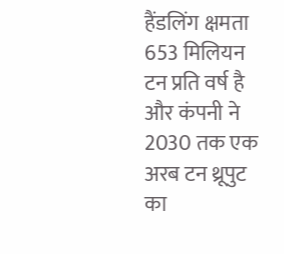हैंडलिंग क्षमता 653 मिलियन टन प्रति वर्ष है और कंपनी ने 2030 तक एक अरब टन थ्रूपुट का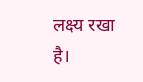लक्ष्य रखा है।